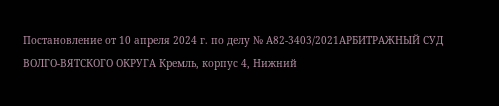Постановление от 10 апреля 2024 г. по делу № А82-3403/2021АРБИТРАЖНЫЙ СУД ВОЛГО-ВЯТСКОГО ОКРУГА Кремль, корпус 4, Нижний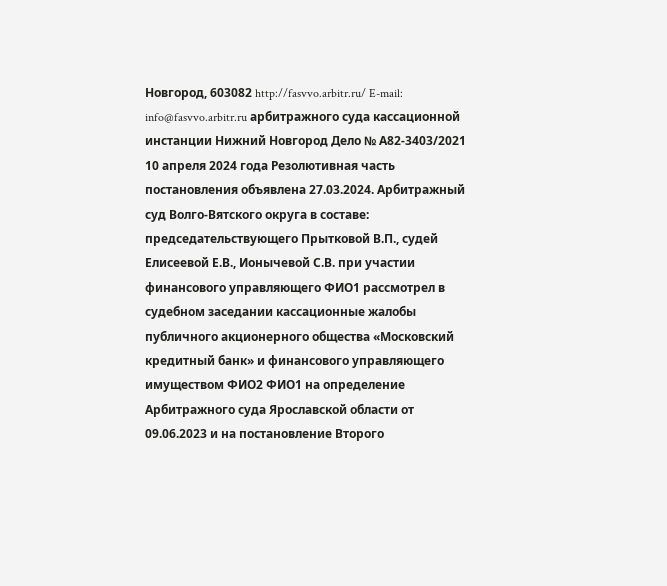Новгород, 603082 http://fasvvo.arbitr.ru/ E-mail: info@fasvvo.arbitr.ru арбитражного суда кассационной инстанции Нижний Новгород Дело № А82-3403/2021 10 апреля 2024 года Резолютивная часть постановления объявлена 27.03.2024. Арбитражный суд Волго-Вятского округа в составе: председательствующего Прытковой В.П., судей Елисеевой Е.В., Ионычевой С.В. при участии финансового управляющего ФИО1 рассмотрел в судебном заседании кассационные жалобы публичного акционерного общества «Московский кредитный банк» и финансового управляющего имуществом ФИО2 ФИО1 на определение Арбитражного суда Ярославской области от 09.06.2023 и на постановление Второго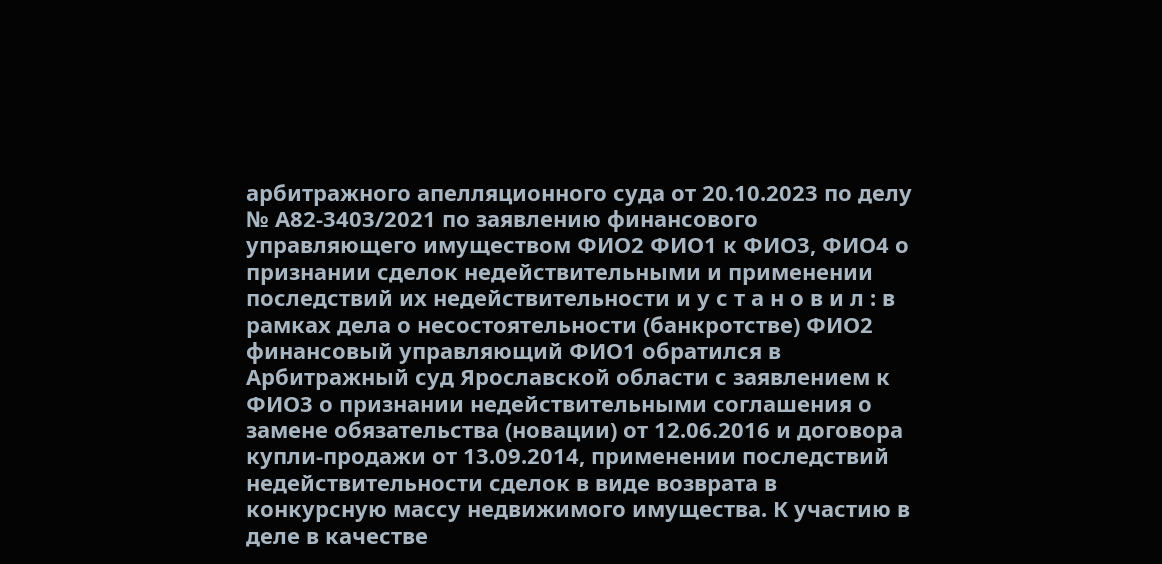арбитражного апелляционного суда от 20.10.2023 по делу № А82-3403/2021 по заявлению финансового управляющего имуществом ФИО2 ФИО1 к ФИО3, ФИО4 о признании сделок недействительными и применении последствий их недействительности и у с т а н о в и л : в рамках дела о несостоятельности (банкротстве) ФИО2 финансовый управляющий ФИО1 обратился в Арбитражный суд Ярославской области с заявлением к ФИО3 о признании недействительными соглашения о замене обязательства (новации) от 12.06.2016 и договора купли-продажи от 13.09.2014, применении последствий недействительности сделок в виде возврата в конкурсную массу недвижимого имущества. К участию в деле в качестве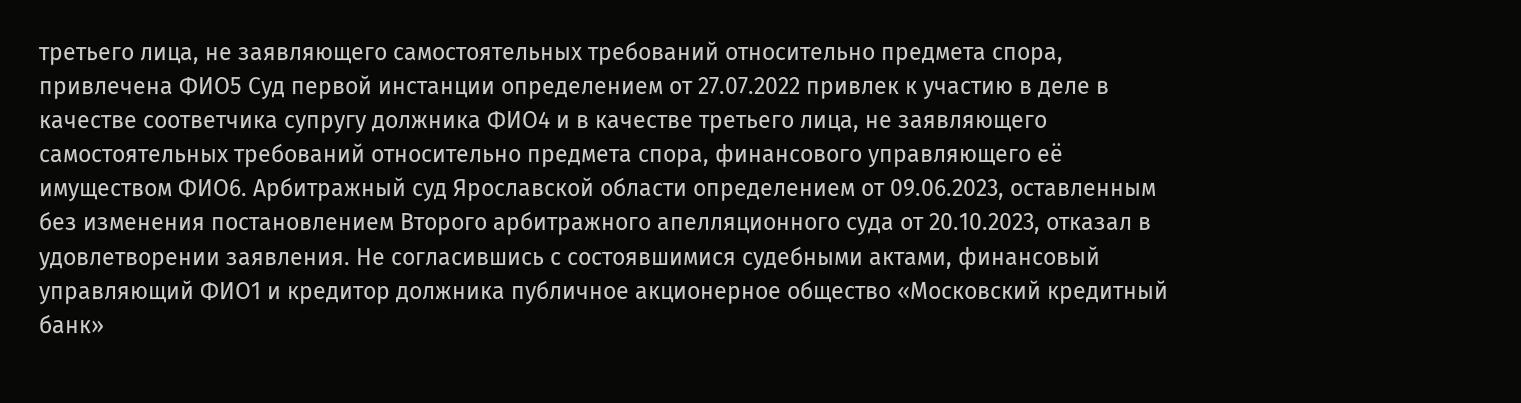третьего лица, не заявляющего самостоятельных требований относительно предмета спора, привлечена ФИО5 Суд первой инстанции определением от 27.07.2022 привлек к участию в деле в качестве соответчика супругу должника ФИО4 и в качестве третьего лица, не заявляющего самостоятельных требований относительно предмета спора, финансового управляющего её имуществом ФИО6. Арбитражный суд Ярославской области определением от 09.06.2023, оставленным без изменения постановлением Второго арбитражного апелляционного суда от 20.10.2023, отказал в удовлетворении заявления. Не согласившись с состоявшимися судебными актами, финансовый управляющий ФИО1 и кредитор должника публичное акционерное общество «Московский кредитный банк»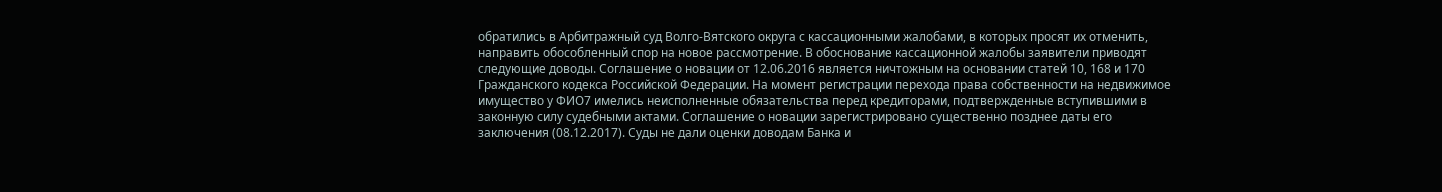обратились в Арбитражный суд Волго-Вятского округа с кассационными жалобами, в которых просят их отменить, направить обособленный спор на новое рассмотрение. В обоснование кассационной жалобы заявители приводят следующие доводы. Соглашение о новации от 12.06.2016 является ничтожным на основании статей 10, 168 и 170 Гражданского кодекса Российской Федерации. На момент регистрации перехода права собственности на недвижимое имущество у ФИО7 имелись неисполненные обязательства перед кредиторами, подтвержденные вступившими в законную силу судебными актами. Соглашение о новации зарегистрировано существенно позднее даты его заключения (08.12.2017). Суды не дали оценки доводам Банка и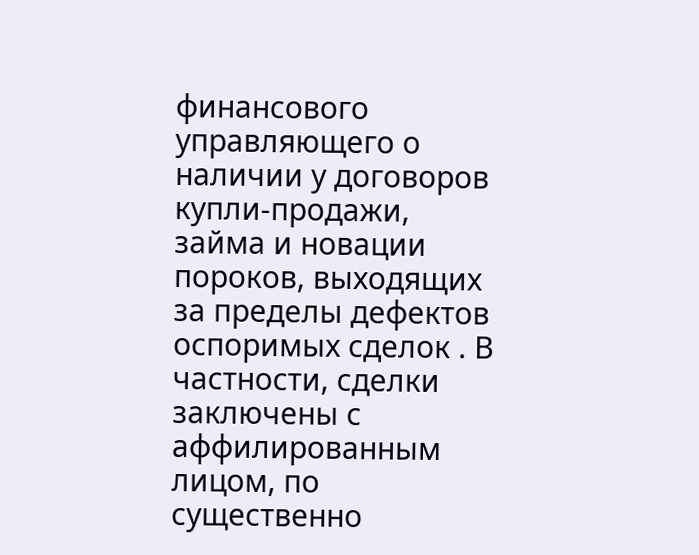финансового управляющего о наличии у договоров купли-продажи, займа и новации пороков, выходящих за пределы дефектов оспоримых сделок . В частности, сделки заключены с аффилированным лицом, по существенно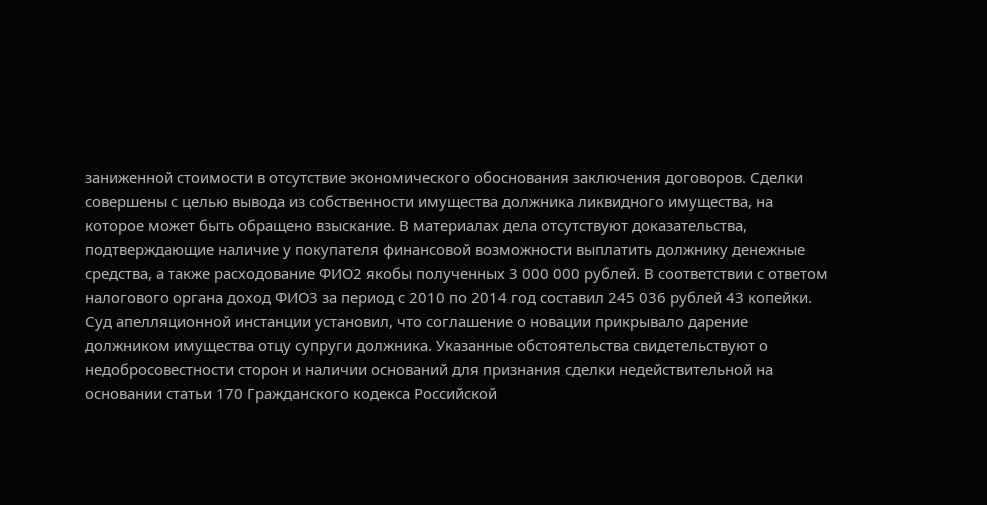заниженной стоимости в отсутствие экономического обоснования заключения договоров. Сделки совершены с целью вывода из собственности имущества должника ликвидного имущества, на которое может быть обращено взыскание. В материалах дела отсутствуют доказательства, подтверждающие наличие у покупателя финансовой возможности выплатить должнику денежные средства, а также расходование ФИО2 якобы полученных 3 000 000 рублей. В соответствии с ответом налогового органа доход ФИО3 за период с 2010 по 2014 год составил 245 036 рублей 43 копейки. Суд апелляционной инстанции установил, что соглашение о новации прикрывало дарение должником имущества отцу супруги должника. Указанные обстоятельства свидетельствуют о недобросовестности сторон и наличии оснований для признания сделки недействительной на основании статьи 170 Гражданского кодекса Российской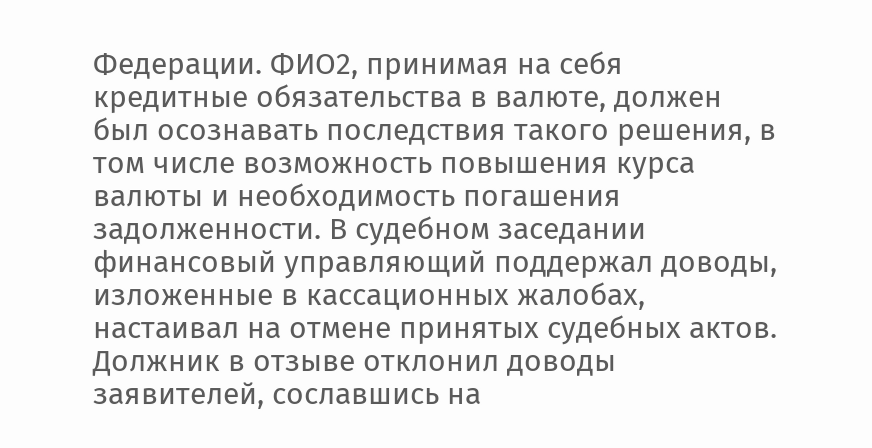Федерации. ФИО2, принимая на себя кредитные обязательства в валюте, должен был осознавать последствия такого решения, в том числе возможность повышения курса валюты и необходимость погашения задолженности. В судебном заседании финансовый управляющий поддержал доводы, изложенные в кассационных жалобах, настаивал на отмене принятых судебных актов. Должник в отзыве отклонил доводы заявителей, сославшись на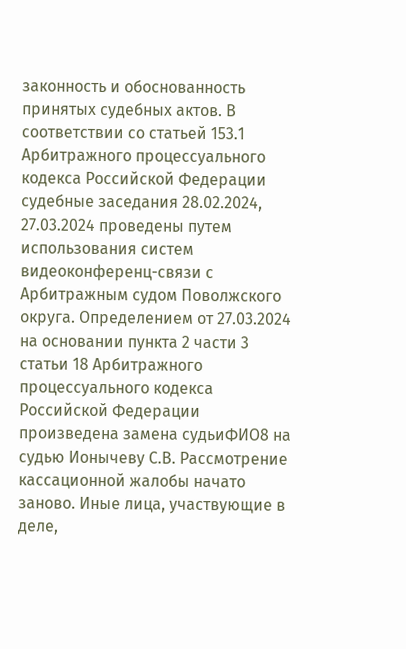законность и обоснованность принятых судебных актов. В соответствии со статьей 153.1 Арбитражного процессуального кодекса Российской Федерации судебные заседания 28.02.2024, 27.03.2024 проведены путем использования систем видеоконференц-связи с Арбитражным судом Поволжского округа. Определением от 27.03.2024 на основании пункта 2 части 3 статьи 18 Арбитражного процессуального кодекса Российской Федерации произведена замена судьиФИО8 на судью Ионычеву С.В. Рассмотрение кассационной жалобы начато заново. Иные лица, участвующие в деле,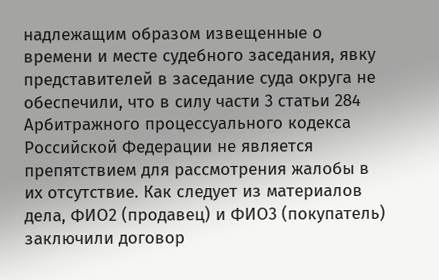надлежащим образом извещенные о времени и месте судебного заседания, явку представителей в заседание суда округа не обеспечили, что в силу части 3 статьи 284 Арбитражного процессуального кодекса Российской Федерации не является препятствием для рассмотрения жалобы в их отсутствие. Как следует из материалов дела, ФИО2 (продавец) и ФИО3 (покупатель) заключили договор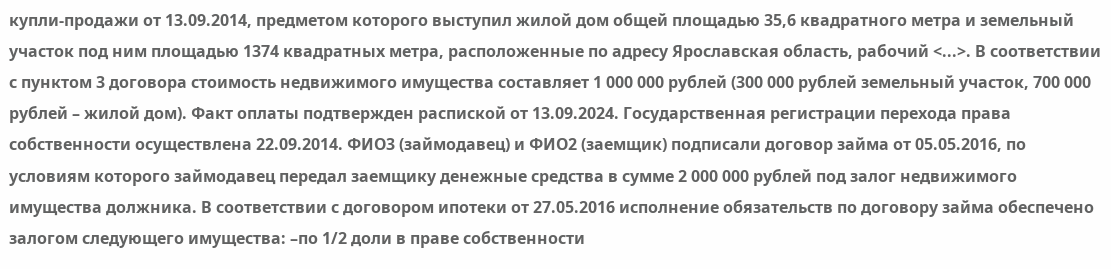купли-продажи от 13.09.2014, предметом которого выступил жилой дом общей площадью 35,6 квадратного метра и земельный участок под ним площадью 1374 квадратных метра, расположенные по адресу Ярославская область, рабочий <...>. В соответствии с пунктом 3 договора стоимость недвижимого имущества составляет 1 000 000 рублей (300 000 рублей земельный участок, 700 000 рублей – жилой дом). Факт оплаты подтвержден распиской от 13.09.2024. Государственная регистрации перехода права собственности осуществлена 22.09.2014. ФИО3 (займодавец) и ФИО2 (заемщик) подписали договор займа от 05.05.2016, по условиям которого займодавец передал заемщику денежные средства в сумме 2 000 000 рублей под залог недвижимого имущества должника. В соответствии с договором ипотеки от 27.05.2016 исполнение обязательств по договору займа обеспечено залогом следующего имущества: –по 1/2 доли в праве собственности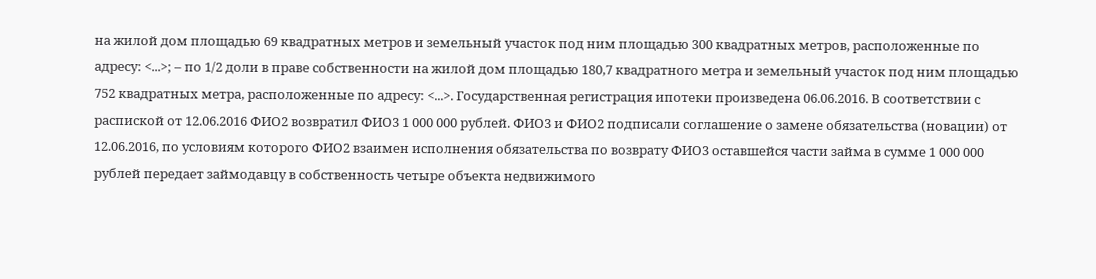на жилой дом площадью 69 квадратных метров и земельный участок под ним площадью 300 квадратных метров, расположенные по адресу: <...>; – по 1/2 доли в праве собственности на жилой дом площадью 180,7 квадратного метра и земельный участок под ним площадью 752 квадратных метра, расположенные по адресу: <...>. Государственная регистрация ипотеки произведена 06.06.2016. В соответствии с распиской от 12.06.2016 ФИО2 возвратил ФИО3 1 000 000 рублей. ФИО3 и ФИО2 подписали соглашение о замене обязательства (новации) от 12.06.2016, по условиям которого ФИО2 взаимен исполнения обязательства по возврату ФИО3 оставшейся части займа в сумме 1 000 000 рублей передает займодавцу в собственность четыре объекта недвижимого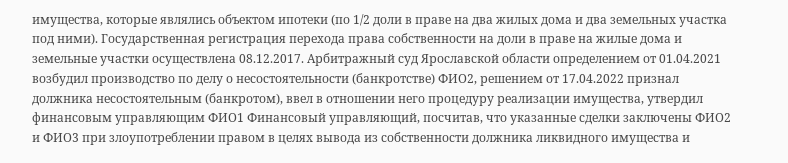имущества, которые являлись объектом ипотеки (по 1/2 доли в праве на два жилых дома и два земельных участка под ними). Государственная регистрация перехода права собственности на доли в праве на жилые дома и земельные участки осуществлена 08.12.2017. Арбитражный суд Ярославской области определением от 01.04.2021 возбудил производство по делу о несостоятельности (банкротстве) ФИО2, решением от 17.04.2022 признал должника несостоятельным (банкротом), ввел в отношении него процедуру реализации имущества, утвердил финансовым управляющим ФИО1 Финансовый управляющий, посчитав, что указанные сделки заключены ФИО2 и ФИО3 при злоупотреблении правом в целях вывода из собственности должника ликвидного имущества и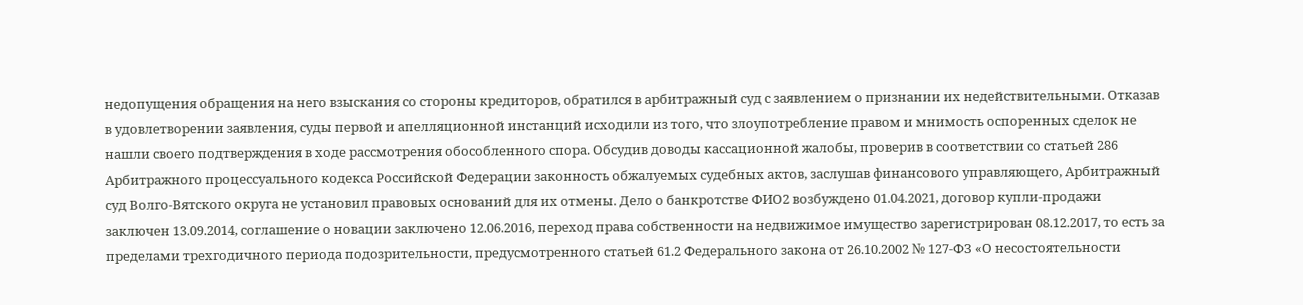недопущения обращения на него взыскания со стороны кредиторов, обратился в арбитражный суд с заявлением о признании их недействительными. Отказав в удовлетворении заявления, суды первой и апелляционной инстанций исходили из того, что злоупотребление правом и мнимость оспоренных сделок не нашли своего подтверждения в ходе рассмотрения обособленного спора. Обсудив доводы кассационной жалобы, проверив в соответствии со статьей 286 Арбитражного процессуального кодекса Российской Федерации законность обжалуемых судебных актов, заслушав финансового управляющего, Арбитражный суд Волго-Вятского округа не установил правовых оснований для их отмены. Дело о банкротстве ФИО2 возбуждено 01.04.2021, договор купли-продажи заключен 13.09.2014, соглашение о новации заключено 12.06.2016, переход права собственности на недвижимое имущество зарегистрирован 08.12.2017, то есть за пределами трехгодичного периода подозрительности, предусмотренного статьей 61.2 Федерального закона от 26.10.2002 № 127-ФЗ «О несостоятельности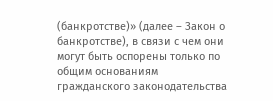(банкротстве)» (далее – Закон о банкротстве), в связи с чем они могут быть оспорены только по общим основаниям гражданского законодательства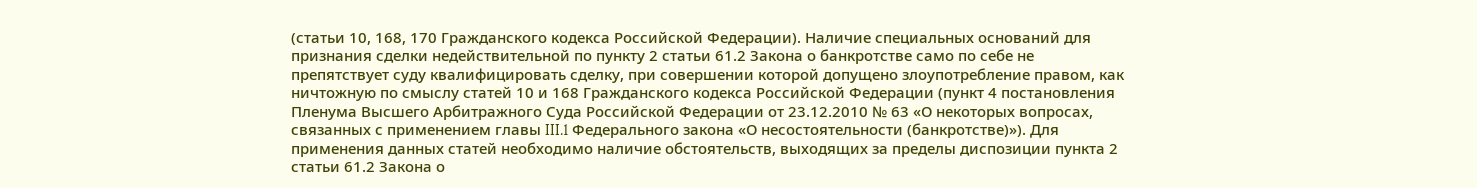(статьи 10, 168, 170 Гражданского кодекса Российской Федерации). Наличие специальных оснований для признания сделки недействительной по пункту 2 статьи 61.2 Закона о банкротстве само по себе не препятствует суду квалифицировать сделку, при совершении которой допущено злоупотребление правом, как ничтожную по смыслу статей 10 и 168 Гражданского кодекса Российской Федерации (пункт 4 постановления Пленума Высшего Арбитражного Суда Российской Федерации от 23.12.2010 № 63 «О некоторых вопросах, связанных с применением главы III.1 Федерального закона «О несостоятельности (банкротстве)»). Для применения данных статей необходимо наличие обстоятельств, выходящих за пределы диспозиции пункта 2 статьи 61.2 Закона о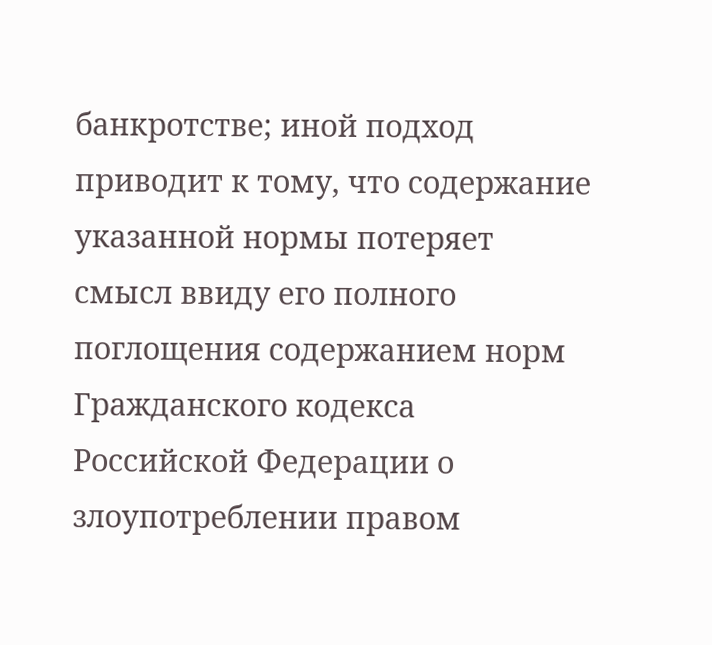банкротстве; иной подход приводит к тому, что содержание указанной нормы потеряет смысл ввиду его полного поглощения содержанием норм Гражданского кодекса Российской Федерации о злоупотреблении правом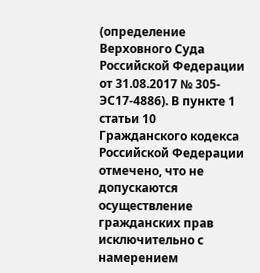(определение Верховного Суда Российской Федерации от 31.08.2017 № 305-ЭС17-4886). В пункте 1 статьи 10 Гражданского кодекса Российской Федерации отмечено, что не допускаются осуществление гражданских прав исключительно с намерением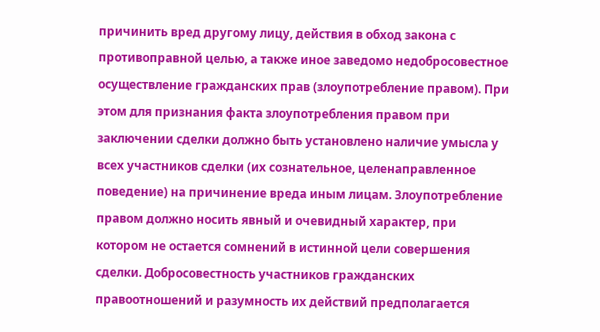причинить вред другому лицу, действия в обход закона с противоправной целью, а также иное заведомо недобросовестное осуществление гражданских прав (злоупотребление правом). При этом для признания факта злоупотребления правом при заключении сделки должно быть установлено наличие умысла у всех участников сделки (их сознательное, целенаправленное поведение) на причинение вреда иным лицам. Злоупотребление правом должно носить явный и очевидный характер, при котором не остается сомнений в истинной цели совершения сделки. Добросовестность участников гражданских правоотношений и разумность их действий предполагается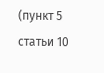(пункт 5 статьи 10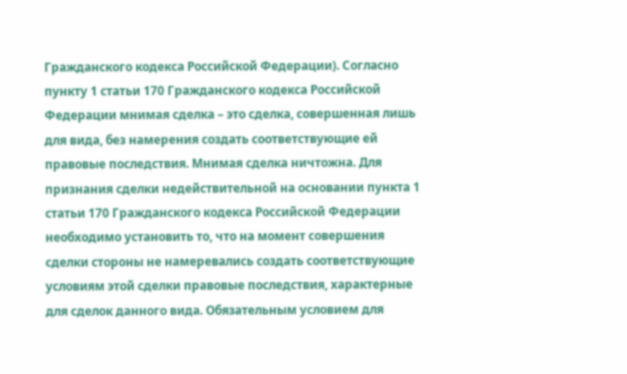Гражданского кодекса Российской Федерации). Согласно пункту 1 статьи 170 Гражданского кодекса Российской Федерации мнимая сделка – это сделка, совершенная лишь для вида, без намерения создать соответствующие ей правовые последствия. Мнимая сделка ничтожна. Для признания сделки недействительной на основании пункта 1 статьи 170 Гражданского кодекса Российской Федерации необходимо установить то, что на момент совершения сделки стороны не намеревались создать соответствующие условиям этой сделки правовые последствия, характерные для сделок данного вида. Обязательным условием для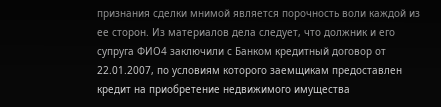признания сделки мнимой является порочность воли каждой из ее сторон. Из материалов дела следует, что должник и его супруга ФИО4 заключили с Банком кредитный договор от 22.01.2007, по условиям которого заемщикам предоставлен кредит на приобретение недвижимого имущества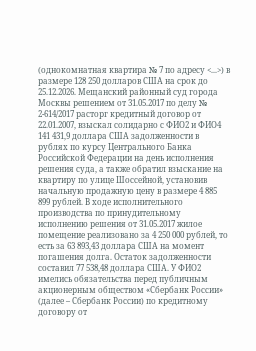(однокомнатная квартира № 7 по адресу <...>) в размере 128 250 долларов США на срок до 25.12.2026. Мещанский районный суд города Москвы решением от 31.05.2017 по делу № 2-614/2017 расторг кредитный договор от 22.01.2007, взыскал солидарно с ФИО2 и ФИО4 141 431,9 доллара США задолженности в рублях по курсу Центрального Банка Российской Федерации на день исполнения решения суда, а также обратил взыскание на квартиру по улице Шоссейной, установив начальную продажную цену в размере 4 885 899 рублей. В ходе исполнительного производства по принудительному исполнению решения от 31.05.2017 жилое помещение реализовано за 4 250 000 рублей, то есть за 63 893,43 доллара США на момент погашения долга. Остаток задолженности составил 77 538,48 доллара США. У ФИО2 имелись обязательства перед публичным акционерным обществом «Сбербанк России» (далее – Сбербанк России) по кредитному договору от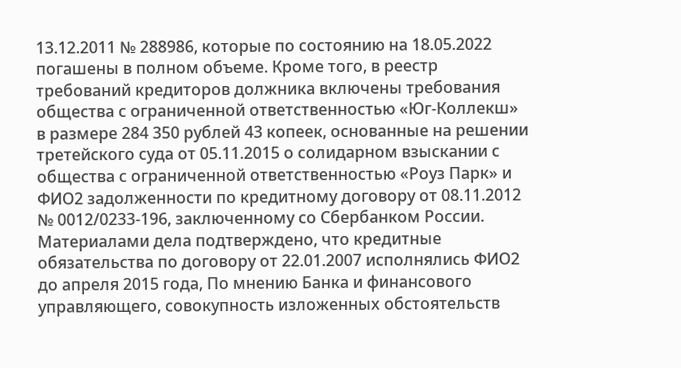13.12.2011 № 288986, которые по состоянию на 18.05.2022 погашены в полном объеме. Кроме того, в реестр требований кредиторов должника включены требования общества с ограниченной ответственностью «Юг-Коллекш» в размере 284 350 рублей 43 копеек, основанные на решении третейского суда от 05.11.2015 о солидарном взыскании с общества с ограниченной ответственностью «Роуз Парк» и ФИО2 задолженности по кредитному договору от 08.11.2012 № 0012/0233-196, заключенному со Сбербанком России. Материалами дела подтверждено, что кредитные обязательства по договору от 22.01.2007 исполнялись ФИО2 до апреля 2015 года, По мнению Банка и финансового управляющего, совокупность изложенных обстоятельств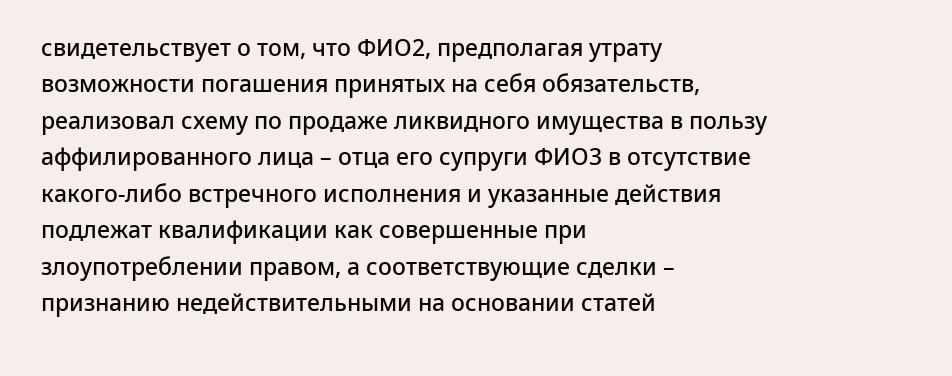свидетельствует о том, что ФИО2, предполагая утрату возможности погашения принятых на себя обязательств, реализовал схему по продаже ликвидного имущества в пользу аффилированного лица – отца его супруги ФИО3 в отсутствие какого-либо встречного исполнения и указанные действия подлежат квалификации как совершенные при злоупотреблении правом, а соответствующие сделки – признанию недействительными на основании статей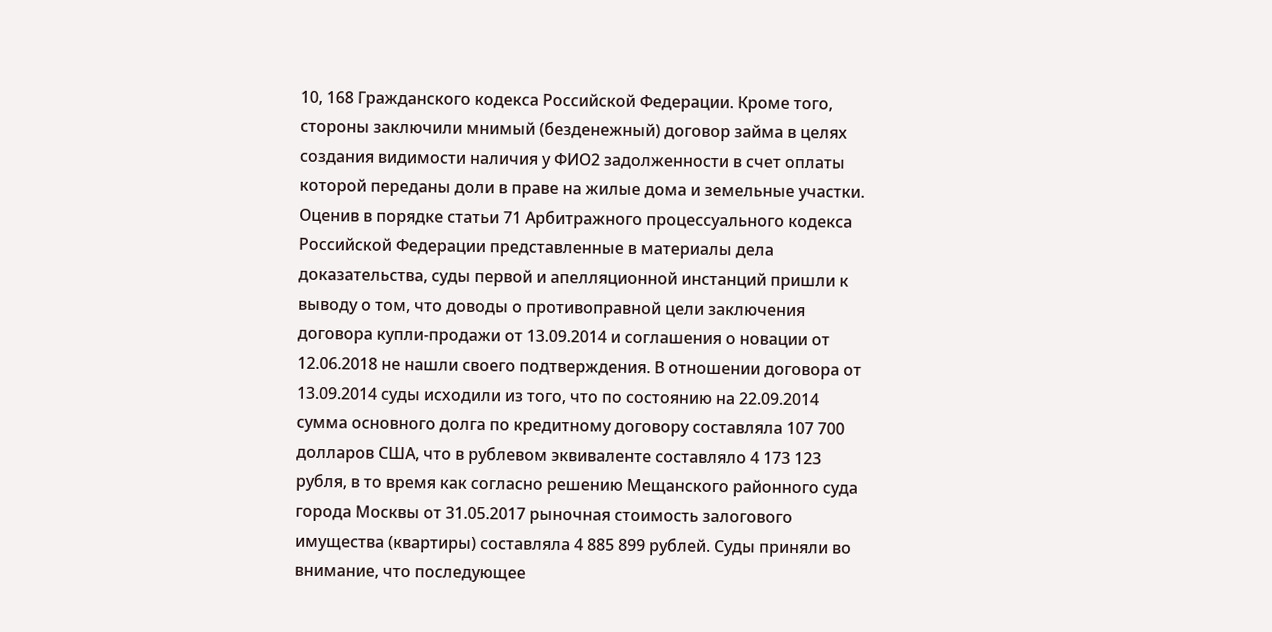10, 168 Гражданского кодекса Российской Федерации. Кроме того, стороны заключили мнимый (безденежный) договор займа в целях создания видимости наличия у ФИО2 задолженности в счет оплаты которой переданы доли в праве на жилые дома и земельные участки. Оценив в порядке статьи 71 Арбитражного процессуального кодекса Российской Федерации представленные в материалы дела доказательства, суды первой и апелляционной инстанций пришли к выводу о том, что доводы о противоправной цели заключения договора купли-продажи от 13.09.2014 и соглашения о новации от 12.06.2018 не нашли своего подтверждения. В отношении договора от 13.09.2014 суды исходили из того, что по состоянию на 22.09.2014 сумма основного долга по кредитному договору составляла 107 700 долларов США, что в рублевом эквиваленте составляло 4 173 123 рубля, в то время как согласно решению Мещанского районного суда города Москвы от 31.05.2017 рыночная стоимость залогового имущества (квартиры) составляла 4 885 899 рублей. Суды приняли во внимание, что последующее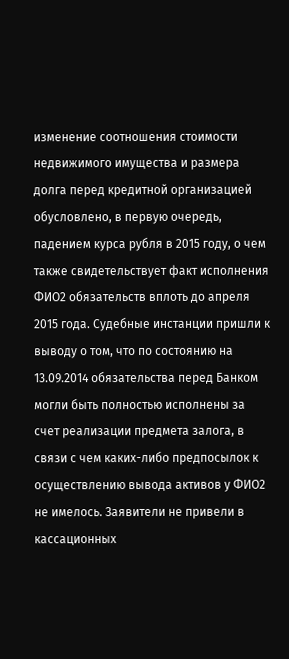изменение соотношения стоимости недвижимого имущества и размера долга перед кредитной организацией обусловлено, в первую очередь, падением курса рубля в 2015 году, о чем также свидетельствует факт исполнения ФИО2 обязательств вплоть до апреля 2015 года. Судебные инстанции пришли к выводу о том, что по состоянию на 13.09.2014 обязательства перед Банком могли быть полностью исполнены за счет реализации предмета залога, в связи с чем каких-либо предпосылок к осуществлению вывода активов у ФИО2 не имелось. Заявители не привели в кассационных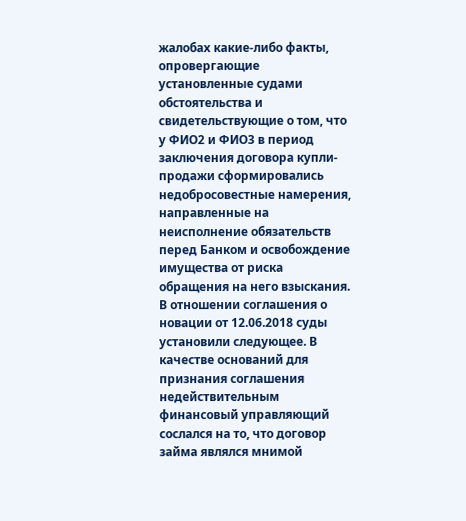жалобах какие-либо факты, опровергающие установленные судами обстоятельства и свидетельствующие о том, что у ФИО2 и ФИО3 в период заключения договора купли-продажи сформировались недобросовестные намерения, направленные на неисполнение обязательств перед Банком и освобождение имущества от риска обращения на него взыскания. В отношении соглашения о новации от 12.06.2018 суды установили следующее. В качестве оснований для признания соглашения недействительным финансовый управляющий сослался на то, что договор займа являлся мнимой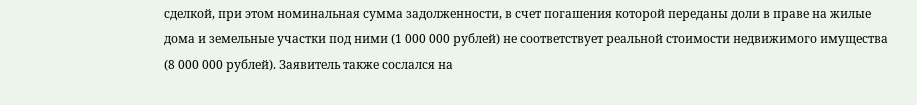сделкой, при этом номинальная сумма задолженности, в счет погашения которой переданы доли в праве на жилые дома и земельные участки под ними (1 000 000 рублей) не соответствует реальной стоимости недвижимого имущества (8 000 000 рублей). Заявитель также сослался на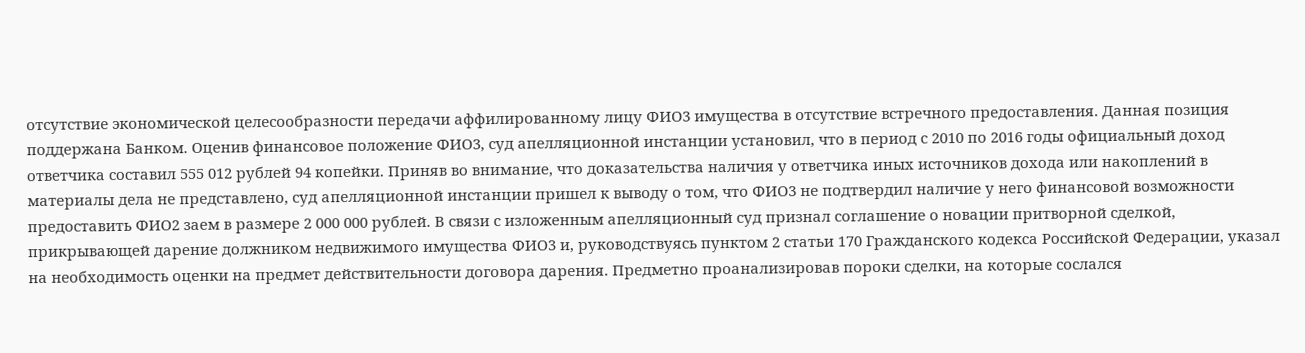отсутствие экономической целесообразности передачи аффилированному лицу ФИО3 имущества в отсутствие встречного предоставления. Данная позиция поддержана Банком. Оценив финансовое положение ФИО3, суд апелляционной инстанции установил, что в период с 2010 по 2016 годы официальный доход ответчика составил 555 012 рублей 94 копейки. Приняв во внимание, что доказательства наличия у ответчика иных источников дохода или накоплений в материалы дела не представлено, суд апелляционной инстанции пришел к выводу о том, что ФИО3 не подтвердил наличие у него финансовой возможности предоставить ФИО2 заем в размере 2 000 000 рублей. В связи с изложенным апелляционный суд признал соглашение о новации притворной сделкой, прикрывающей дарение должником недвижимого имущества ФИО3 и, руководствуясь пунктом 2 статьи 170 Гражданского кодекса Российской Федерации, указал на необходимость оценки на предмет действительности договора дарения. Предметно проанализировав пороки сделки, на которые сослался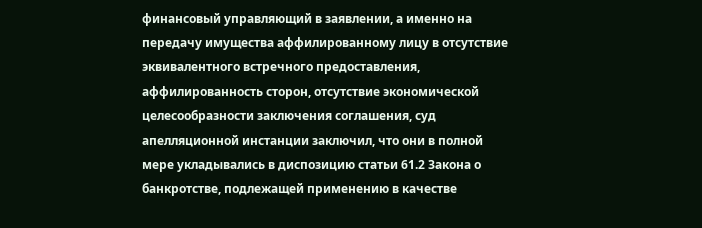финансовый управляющий в заявлении, а именно на передачу имущества аффилированному лицу в отсутствие эквивалентного встречного предоставления, аффилированность сторон, отсутствие экономической целесообразности заключения соглашения, суд апелляционной инстанции заключил, что они в полной мере укладывались в диспозицию статьи 61.2 Закона о банкротстве, подлежащей применению в качестве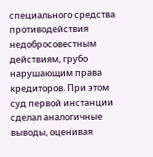специального средства противодействия недобросовестным действиям, грубо нарушающим права кредиторов. При этом суд первой инстанции сделал аналогичные выводы, оценивая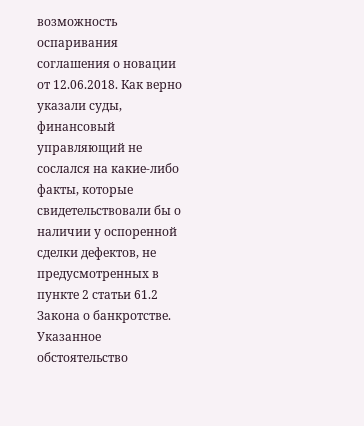возможность оспаривания соглашения о новации от 12.06.2018. Как верно указали суды, финансовый управляющий не сослался на какие-либо факты, которые свидетельствовали бы о наличии у оспоренной сделки дефектов, не предусмотренных в пункте 2 статьи 61.2 Закона о банкротстве. Указанное обстоятельство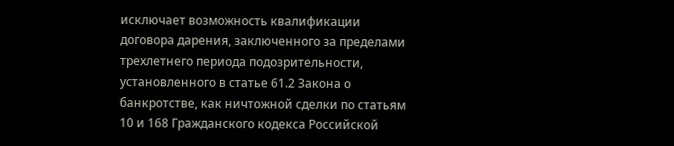исключает возможность квалификации договора дарения, заключенного за пределами трехлетнего периода подозрительности, установленного в статье 61.2 Закона о банкротстве, как ничтожной сделки по статьям 10 и 168 Гражданского кодекса Российской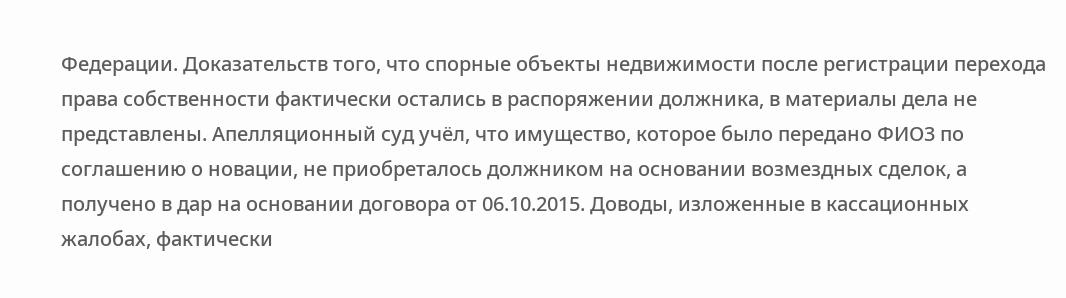Федерации. Доказательств того, что спорные объекты недвижимости после регистрации перехода права собственности фактически остались в распоряжении должника, в материалы дела не представлены. Апелляционный суд учёл, что имущество, которое было передано ФИО3 по соглашению о новации, не приобреталось должником на основании возмездных сделок, а получено в дар на основании договора от 06.10.2015. Доводы, изложенные в кассационных жалобах, фактически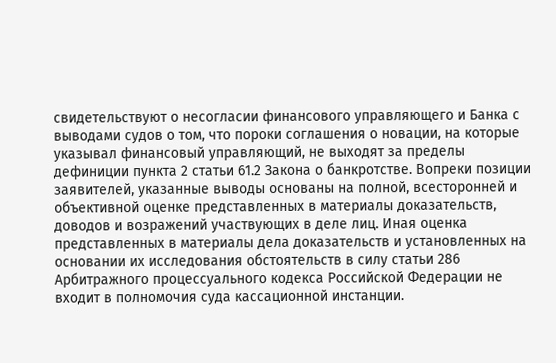свидетельствуют о несогласии финансового управляющего и Банка с выводами судов о том, что пороки соглашения о новации, на которые указывал финансовый управляющий, не выходят за пределы дефиниции пункта 2 статьи 61.2 Закона о банкротстве. Вопреки позиции заявителей, указанные выводы основаны на полной, всесторонней и объективной оценке представленных в материалы доказательств, доводов и возражений участвующих в деле лиц. Иная оценка представленных в материалы дела доказательств и установленных на основании их исследования обстоятельств в силу статьи 286 Арбитражного процессуального кодекса Российской Федерации не входит в полномочия суда кассационной инстанции.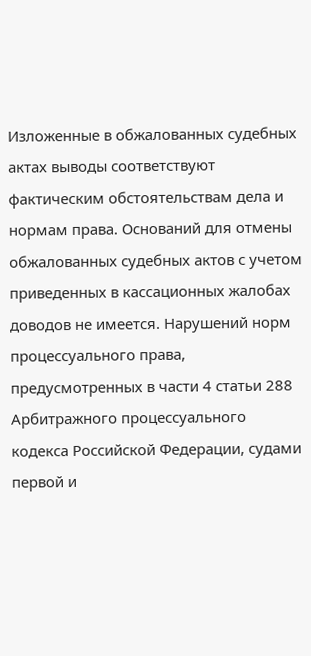Изложенные в обжалованных судебных актах выводы соответствуют фактическим обстоятельствам дела и нормам права. Оснований для отмены обжалованных судебных актов с учетом приведенных в кассационных жалобах доводов не имеется. Нарушений норм процессуального права, предусмотренных в части 4 статьи 288 Арбитражного процессуального кодекса Российской Федерации, судами первой и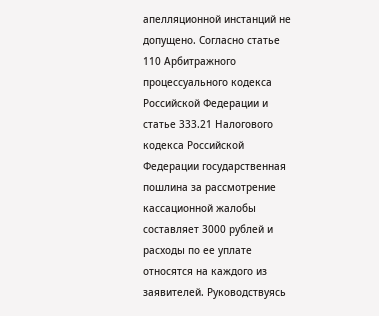апелляционной инстанций не допущено. Согласно статье 110 Арбитражного процессуального кодекса Российской Федерации и статье 333.21 Налогового кодекса Российской Федерации государственная пошлина за рассмотрение кассационной жалобы составляет 3000 рублей и расходы по ее уплате относятся на каждого из заявителей. Руководствуясь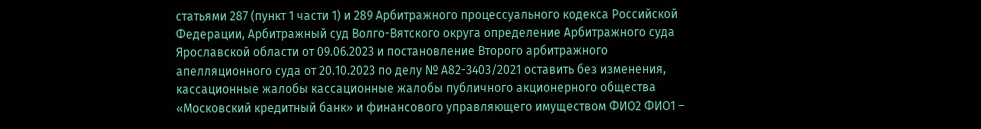статьями 287 (пункт 1 части 1) и 289 Арбитражного процессуального кодекса Российской Федерации, Арбитражный суд Волго-Вятского округа определение Арбитражного суда Ярославской области от 09.06.2023 и постановление Второго арбитражного апелляционного суда от 20.10.2023 по делу № А82-3403/2021 оставить без изменения, кассационные жалобы кассационные жалобы публичного акционерного общества «Московский кредитный банк» и финансового управляющего имуществом ФИО2 ФИО1 –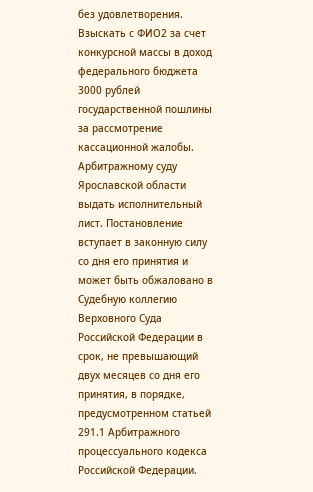без удовлетворения. Взыскать с ФИО2 за счет конкурсной массы в доход федерального бюджета 3000 рублей государственной пошлины за рассмотрение кассационной жалобы. Арбитражному суду Ярославской области выдать исполнительный лист. Постановление вступает в законную силу со дня его принятия и может быть обжаловано в Судебную коллегию Верховного Суда Российской Федерации в срок, не превышающий двух месяцев со дня его принятия, в порядке, предусмотренном статьей 291.1 Арбитражного процессуального кодекса Российской Федерации.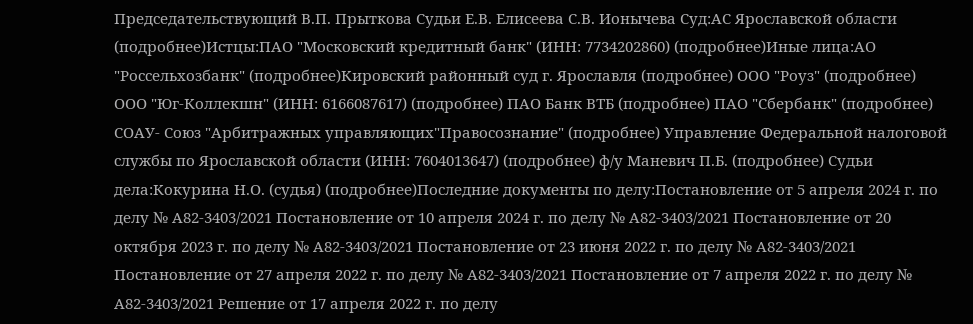Председательствующий В.П. Прыткова Судьи Е.В. Елисеева С.В. Ионычева Суд:АС Ярославской области (подробнее)Истцы:ПАО "Московский кредитный банк" (ИНН: 7734202860) (подробнее)Иные лица:АО "Россельхозбанк" (подробнее)Кировский районный суд г. Ярославля (подробнее) ООО "Роуз" (подробнее) ООО "Юг-Коллекшн" (ИНН: 6166087617) (подробнее) ПАО Банк ВТБ (подробнее) ПАО "Сбербанк" (подробнее) СОАУ- Союз "Арбитражных управляющих"Правосознание" (подробнее) Управление Федеральной налоговой службы по Ярославской области (ИНН: 7604013647) (подробнее) ф/у Маневич П.Б. (подробнее) Судьи дела:Кокурина Н.О. (судья) (подробнее)Последние документы по делу:Постановление от 5 апреля 2024 г. по делу № А82-3403/2021 Постановление от 10 апреля 2024 г. по делу № А82-3403/2021 Постановление от 20 октября 2023 г. по делу № А82-3403/2021 Постановление от 23 июня 2022 г. по делу № А82-3403/2021 Постановление от 27 апреля 2022 г. по делу № А82-3403/2021 Постановление от 7 апреля 2022 г. по делу № А82-3403/2021 Решение от 17 апреля 2022 г. по делу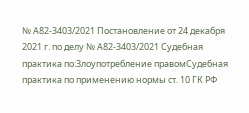№ А82-3403/2021 Постановление от 24 декабря 2021 г. по делу № А82-3403/2021 Судебная практика по:Злоупотребление правомСудебная практика по применению нормы ст. 10 ГК РФ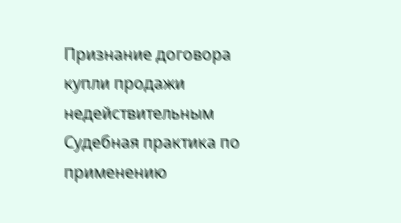Признание договора купли продажи недействительным Судебная практика по применению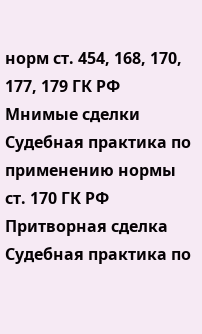норм ст. 454, 168, 170, 177, 179 ГК РФ
Мнимые сделки Судебная практика по применению нормы ст. 170 ГК РФ Притворная сделка Судебная практика по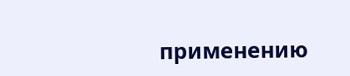применению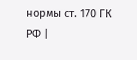нормы ст. 170 ГК РФ |